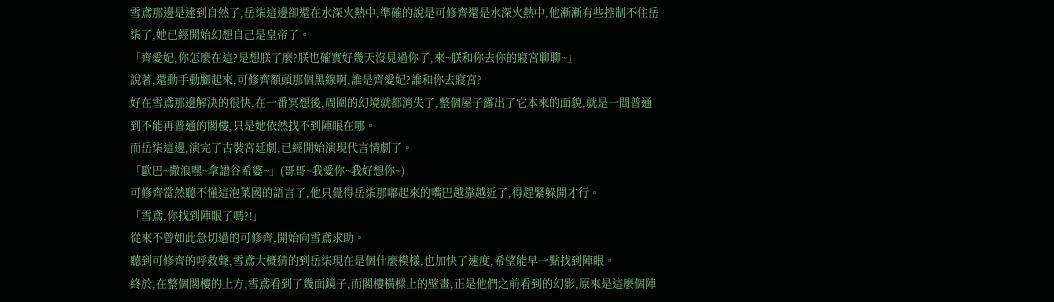雪鳶那邊是達到自然了,岳柒這邊卻還在水深火熱中,準確的說是可修齊還是水深火熱中,他漸漸有些控制不住岳柒了,她已經開始幻想自己是皇帝了。
「齊愛妃,你怎麼在這?是想朕了麼?朕也確實好幾天沒見過你了,來~朕和你去你的寢宮聊聊~」
說著,還動手動腳起來,可修齊額頭那個黑線啊,誰是齊愛妃?誰和你去寢宮?
好在雪鳶那邊解決的很快,在一番冥想後,周圍的幻境就都消失了,整個屋子露出了它本來的面貌,就是一間普通到不能再普通的閣樓,只是她依然找不到陣眼在哪。
而岳柒這邊,演完了古裝宮廷劇,已經開始演現代言情劇了。
「歐巴~撒浪嘿~拿譜谷希婆~」(哥哥~我愛你~我好想你~)
可修齊當然聽不懂這泡菜國的語言了,他只覺得岳柒那嘟起來的嘴巴越靠越近了,得趕緊躲開才行。
「雪鳶,你找到陣眼了嗎?!」
從來不曾如此急切過的可修齊,開始向雪鳶求助。
聽到可修齊的呼救聲,雪鳶大概猜的到岳柒現在是個什麼模樣,也加快了速度,希望能早一點找到陣眼。
終於,在整個閣樓的上方,雪鳶看到了幾面鏡子,而閣樓橫樑上的壁畫,正是他們之前看到的幻影,原來是這麼個陣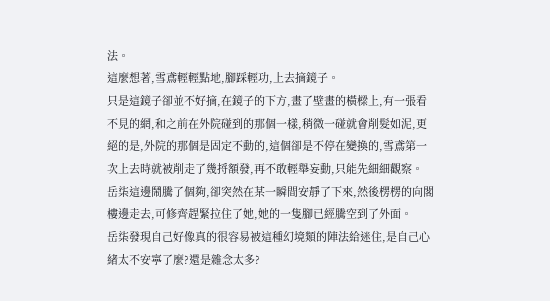法。
這麼想著,雪鳶輕輕點地,腳踩輕功,上去摘鏡子。
只是這鏡子卻並不好摘,在鏡子的下方,畫了壁畫的橫樑上,有一張看不見的網,和之前在外院碰到的那個一樣,稍微一碰就會削髮如泥,更絕的是,外院的那個是固定不動的,這個卻是不停在變換的,雪鳶第一次上去時就被削走了幾捋額發,再不敢輕舉妄動,只能先細細觀察。
岳柒這邊鬧騰了個夠,卻突然在某一瞬間安靜了下來,然後楞楞的向閣樓邊走去,可修齊趕緊拉住了她,她的一隻腳已經騰空到了外面。
岳柒發現自己好像真的很容易被這種幻境類的陣法給迷住,是自己心緒太不安寧了麼?還是雜念太多?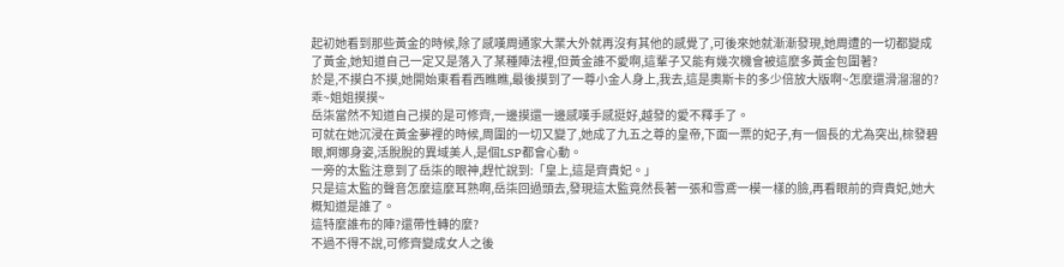起初她看到那些黃金的時候,除了感嘆周通家大業大外就再沒有其他的感覺了,可後來她就漸漸發現,她周遭的一切都變成了黃金,她知道自己一定又是落入了某種陣法裡,但黃金誰不愛啊,這輩子又能有幾次機會被這麼多黃金包圍著?
於是,不摸白不摸,她開始東看看西瞧瞧,最後摸到了一尊小金人身上,我去,這是奧斯卡的多少倍放大版啊~怎麼還滑溜溜的?乖~姐姐摸摸~
岳柒當然不知道自己摸的是可修齊,一邊摸還一邊感嘆手感挺好,越發的愛不釋手了。
可就在她沉浸在黃金夢裡的時候,周圍的一切又變了,她成了九五之尊的皇帝,下面一票的妃子,有一個長的尤為突出,棕發碧眼,婀娜身姿,活脫脫的異域美人,是個LSP都會心動。
一旁的太監注意到了岳柒的眼神,趕忙說到:「皇上,這是齊貴妃。」
只是這太監的聲音怎麼這麼耳熟啊,岳柒回過頭去,發現這太監竟然長著一張和雪鳶一模一樣的臉,再看眼前的齊貴妃,她大概知道是誰了。
這特麼誰布的陣?還帶性轉的麼?
不過不得不說,可修齊變成女人之後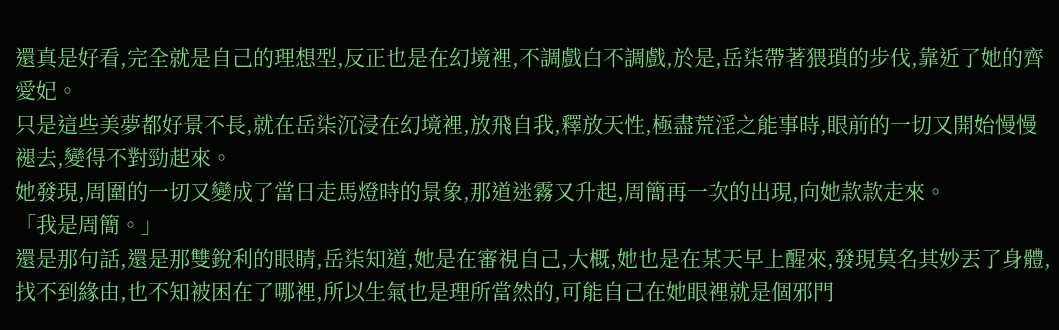還真是好看,完全就是自己的理想型,反正也是在幻境裡,不調戲白不調戲,於是,岳柒帶著猥瑣的步伐,靠近了她的齊愛妃。
只是這些美夢都好景不長,就在岳柒沉浸在幻境裡,放飛自我,釋放天性,極盡荒淫之能事時,眼前的一切又開始慢慢褪去,變得不對勁起來。
她發現,周圍的一切又變成了當日走馬燈時的景象,那道迷霧又升起,周簡再一次的出現,向她款款走來。
「我是周簡。」
還是那句話,還是那雙銳利的眼睛,岳柒知道,她是在審視自己,大概,她也是在某天早上醒來,發現莫名其妙丟了身體,找不到緣由,也不知被困在了哪裡,所以生氣也是理所當然的,可能自己在她眼裡就是個邪門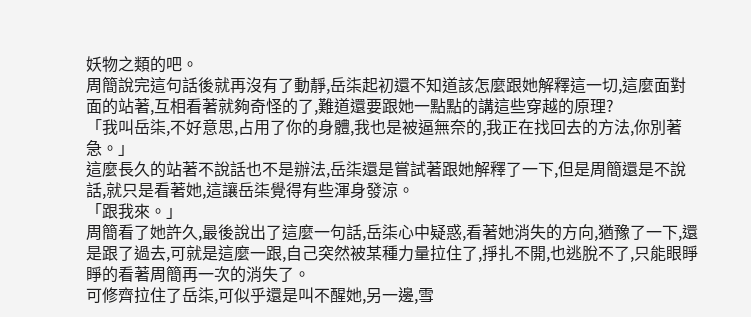妖物之類的吧。
周簡說完這句話後就再沒有了動靜,岳柒起初還不知道該怎麼跟她解釋這一切,這麼面對面的站著,互相看著就夠奇怪的了,難道還要跟她一點點的講這些穿越的原理?
「我叫岳柒,不好意思,占用了你的身體,我也是被逼無奈的,我正在找回去的方法,你別著急。」
這麼長久的站著不說話也不是辦法,岳柒還是嘗試著跟她解釋了一下,但是周簡還是不說話,就只是看著她,這讓岳柒覺得有些渾身發涼。
「跟我來。」
周簡看了她許久,最後說出了這麼一句話,岳柒心中疑惑,看著她消失的方向,猶豫了一下,還是跟了過去,可就是這麼一跟,自己突然被某種力量拉住了,掙扎不開,也逃脫不了,只能眼睜睜的看著周簡再一次的消失了。
可修齊拉住了岳柒,可似乎還是叫不醒她,另一邊,雪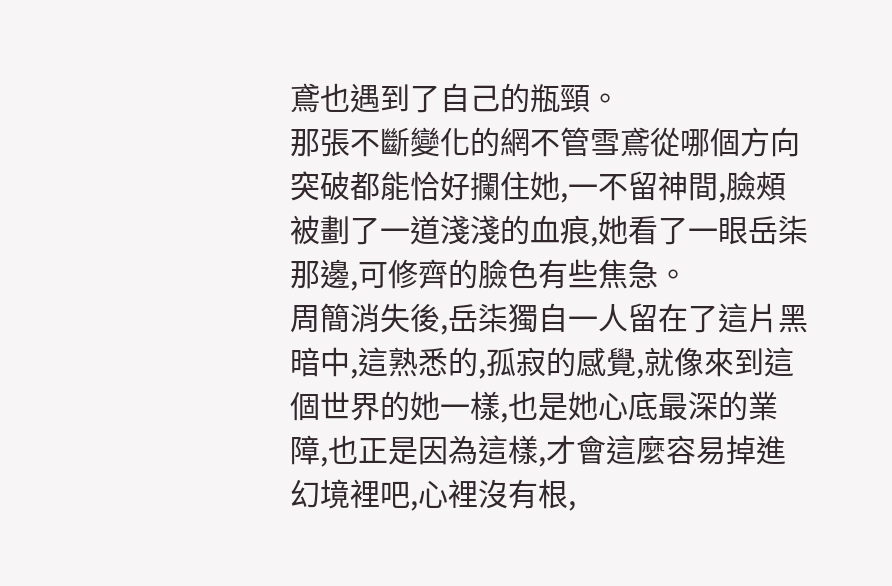鳶也遇到了自己的瓶頸。
那張不斷變化的網不管雪鳶從哪個方向突破都能恰好攔住她,一不留神間,臉頰被劃了一道淺淺的血痕,她看了一眼岳柒那邊,可修齊的臉色有些焦急。
周簡消失後,岳柒獨自一人留在了這片黑暗中,這熟悉的,孤寂的感覺,就像來到這個世界的她一樣,也是她心底最深的業障,也正是因為這樣,才會這麼容易掉進幻境裡吧,心裡沒有根,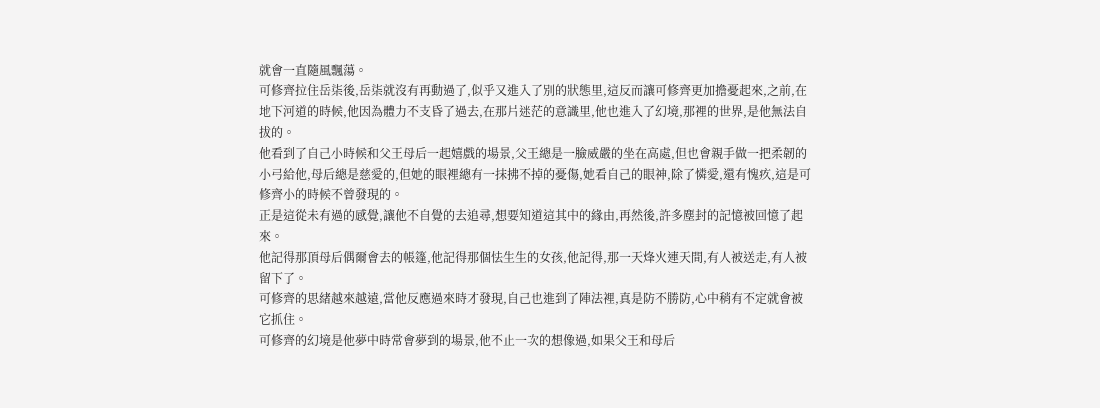就會一直隨風飄蕩。
可修齊拉住岳柒後,岳柒就沒有再動過了,似乎又進入了別的狀態里,這反而讓可修齊更加擔憂起來,之前,在地下河道的時候,他因為體力不支昏了過去,在那片迷茫的意識里,他也進入了幻境,那裡的世界,是他無法自拔的。
他看到了自己小時候和父王母后一起嬉戲的場景,父王總是一臉威嚴的坐在高處,但也會親手做一把柔韌的小弓給他,母后總是慈愛的,但她的眼裡總有一抹拂不掉的憂傷,她看自己的眼神,除了憐愛,還有愧疚,這是可修齊小的時候不曾發現的。
正是這從未有過的感覺,讓他不自覺的去追尋,想要知道這其中的緣由,再然後,許多塵封的記憶被回憶了起來。
他記得那頂母后偶爾會去的帳篷,他記得那個怯生生的女孩,他記得,那一天烽火連天間,有人被送走,有人被留下了。
可修齊的思緒越來越遠,當他反應過來時才發現,自己也進到了陣法裡,真是防不勝防,心中稍有不定就會被它抓住。
可修齊的幻境是他夢中時常會夢到的場景,他不止一次的想像過,如果父王和母后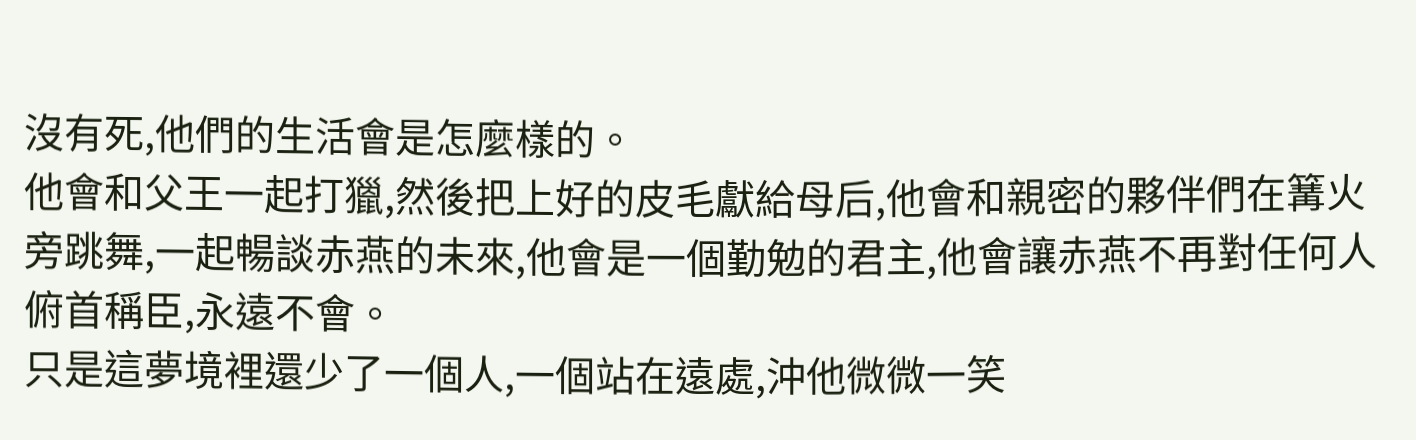沒有死,他們的生活會是怎麼樣的。
他會和父王一起打獵,然後把上好的皮毛獻給母后,他會和親密的夥伴們在篝火旁跳舞,一起暢談赤燕的未來,他會是一個勤勉的君主,他會讓赤燕不再對任何人俯首稱臣,永遠不會。
只是這夢境裡還少了一個人,一個站在遠處,沖他微微一笑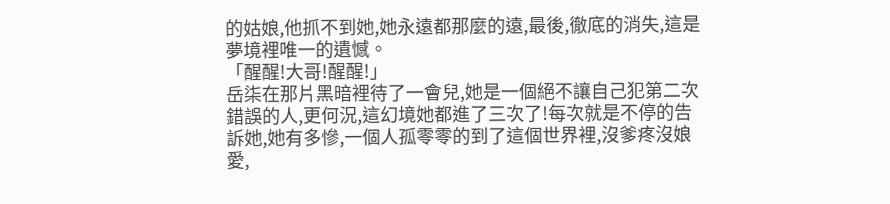的姑娘,他抓不到她,她永遠都那麼的遠,最後,徹底的消失,這是夢境裡唯一的遺憾。
「醒醒!大哥!醒醒!」
岳柒在那片黑暗裡待了一會兒,她是一個絕不讓自己犯第二次錯誤的人,更何況,這幻境她都進了三次了!每次就是不停的告訴她,她有多慘,一個人孤零零的到了這個世界裡,沒爹疼沒娘愛,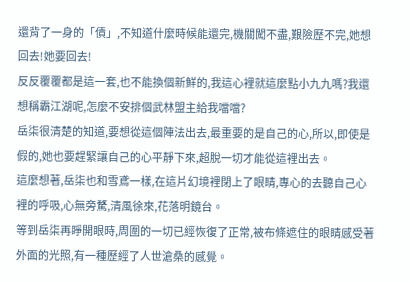還背了一身的「債」,不知道什麼時候能還完,機關闖不盡,艱險歷不完,她想回去!她要回去!
反反覆覆都是這一套,也不能換個新鮮的,我這心裡就這麼點小九九嗎?我還想稱霸江湖呢,怎麼不安排個武林盟主給我噹噹?
岳柒很清楚的知道,要想從這個陣法出去,最重要的是自己的心,所以,即使是假的,她也要趕緊讓自己的心平靜下來,超脫一切才能從這裡出去。
這麼想著,岳柒也和雪鳶一樣,在這片幻境裡閉上了眼睛,專心的去聽自己心裡的呼吸,心無旁騖,清風徐來,花落明鏡台。
等到岳柒再睜開眼時,周圍的一切已經恢復了正常,被布條遮住的眼睛感受著外面的光照,有一種歷經了人世滄桑的感覺。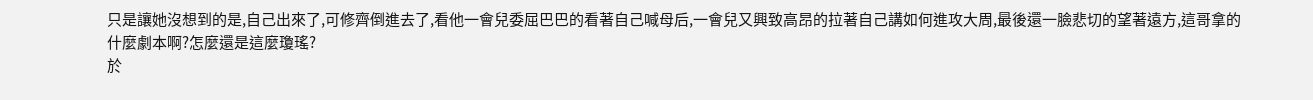只是讓她沒想到的是,自己出來了,可修齊倒進去了,看他一會兒委屈巴巴的看著自己喊母后,一會兒又興致高昂的拉著自己講如何進攻大周,最後還一臉悲切的望著遠方,這哥拿的什麼劇本啊?怎麼還是這麼瓊瑤?
於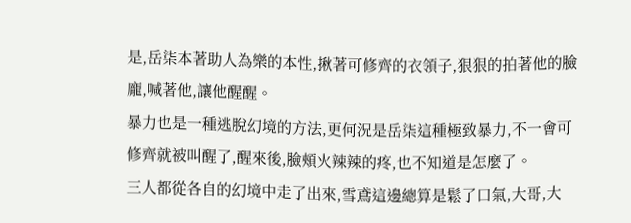是,岳柒本著助人為樂的本性,揪著可修齊的衣領子,狠狠的拍著他的臉龐,喊著他,讓他醒醒。
暴力也是一種逃脫幻境的方法,更何況是岳柒這種極致暴力,不一會可修齊就被叫醒了,醒來後,臉頰火辣辣的疼,也不知道是怎麼了。
三人都從各自的幻境中走了出來,雪鳶這邊總算是鬆了口氣,大哥,大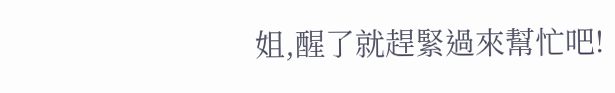姐,醒了就趕緊過來幫忙吧!